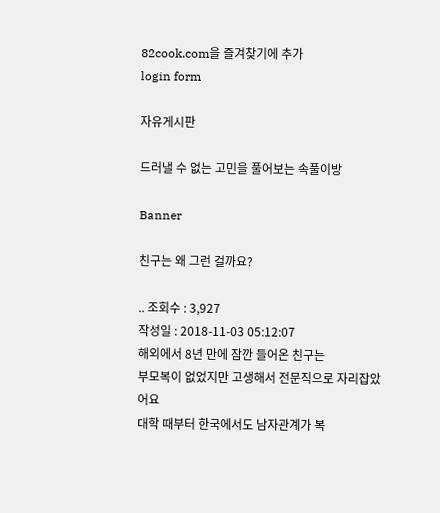82cook.com을 즐겨찾기에 추가
login form

자유게시판

드러낼 수 없는 고민을 풀어보는 속풀이방

Banner

친구는 왜 그런 걸까요?

.. 조회수 : 3,927
작성일 : 2018-11-03 05:12:07
해외에서 8년 만에 잠깐 들어온 친구는
부모복이 없었지만 고생해서 전문직으로 자리잡았어요
대학 때부터 한국에서도 남자관계가 복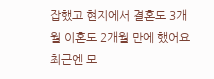잡했고 현지에서 결혼도 3개월 이혼도 2개월 만에 했어요
최근엔 모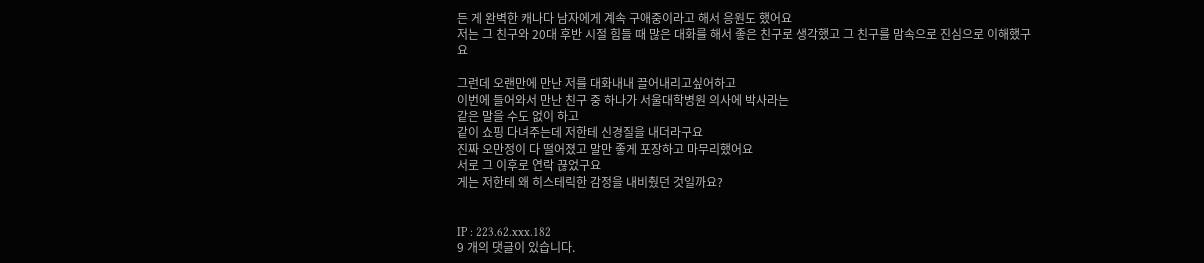든 게 완벽한 캐나다 남자에게 계속 구애중이라고 해서 응원도 했어요
저는 그 친구와 20대 후반 시절 힘들 때 많은 대화를 해서 좋은 친구로 생각했고 그 친구를 맘속으로 진심으로 이해했구요

그런데 오랜만에 만난 저를 대화내내 끌어내리고싶어하고
이번에 들어와서 만난 친구 중 하나가 서울대학병원 의사에 박사라는
같은 말을 수도 없이 하고
같이 쇼핑 다녀주는데 저한테 신경질을 내더라구요
진짜 오만정이 다 떨어졌고 말만 좋게 포장하고 마무리했어요
서로 그 이후로 연락 끊었구요
게는 저한테 왜 히스테릭한 감정을 내비췄던 것일까요?


IP : 223.62.xxx.182
9 개의 댓글이 있습니다.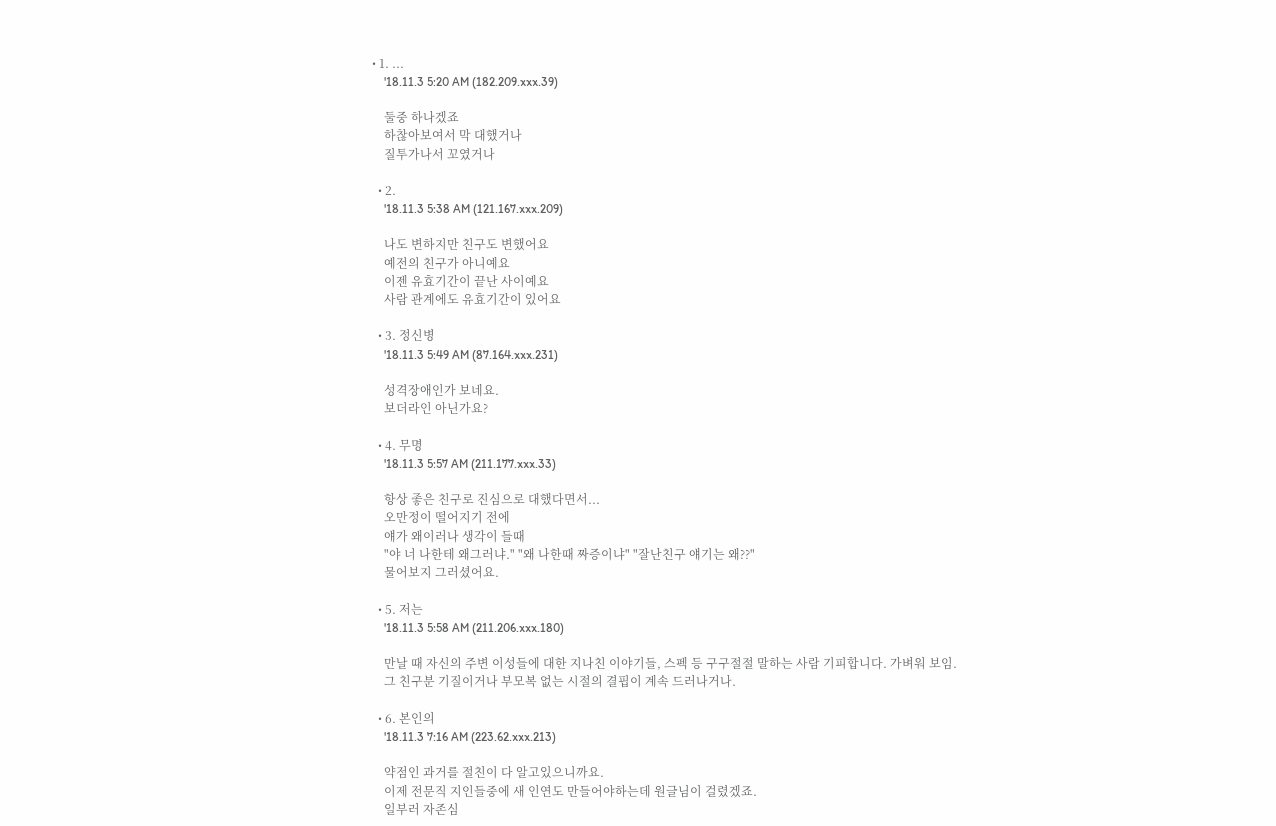• 1. ...
    '18.11.3 5:20 AM (182.209.xxx.39)

    둘중 하나겠죠
    하찮아보여서 막 대했거나
    질투가나서 꼬였거나

  • 2.
    '18.11.3 5:38 AM (121.167.xxx.209)

    나도 변하지만 친구도 변했어요
    예전의 친구가 아니예요
    이젠 유효기간이 끝난 사이예요
    사람 관계에도 유효기간이 있어요

  • 3. 정신병
    '18.11.3 5:49 AM (87.164.xxx.231)

    성격장애인가 보네요.
    보더라인 아닌가요?

  • 4. 무명
    '18.11.3 5:57 AM (211.177.xxx.33)

    항상 좋은 친구로 진심으로 대했다면서...
    오만정이 떨어지기 전에
    얘가 왜이러나 생각이 들때
    "야 너 나한테 왜그러냐." "왜 나한때 짜증이냐" "잘난친구 얘기는 왜??"
    물어보지 그러셨어요.

  • 5. 저는
    '18.11.3 5:58 AM (211.206.xxx.180)

    만날 때 자신의 주변 이성들에 대한 지나친 이야기들, 스펙 등 구구절절 말하는 사람 기피합니다. 가벼워 보임.
    그 친구분 기질이거나 부모복 없는 시절의 결핍이 계속 드러나거나.

  • 6. 본인의
    '18.11.3 7:16 AM (223.62.xxx.213)

    약점인 과거를 절친이 다 알고있으니까요.
    이제 전문직 지인들중에 새 인연도 만들어야하는데 원글님이 걸렸겠죠.
    일부러 자존심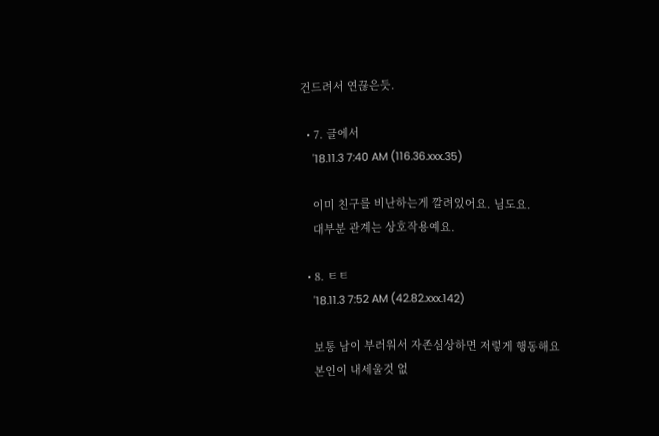건드려서 연끊은듯.

  • 7. 글에서
    '18.11.3 7:40 AM (116.36.xxx.35)

    이미 친구를 비난하는게 깔려있어요. 님도요.
    대부분 관계는 상호작용예요.

  • 8. ㅌㅌ
    '18.11.3 7:52 AM (42.82.xxx.142)

    보통 남이 부러워서 자존심상하면 저렇게 행동해요
    본인이 내세울것 없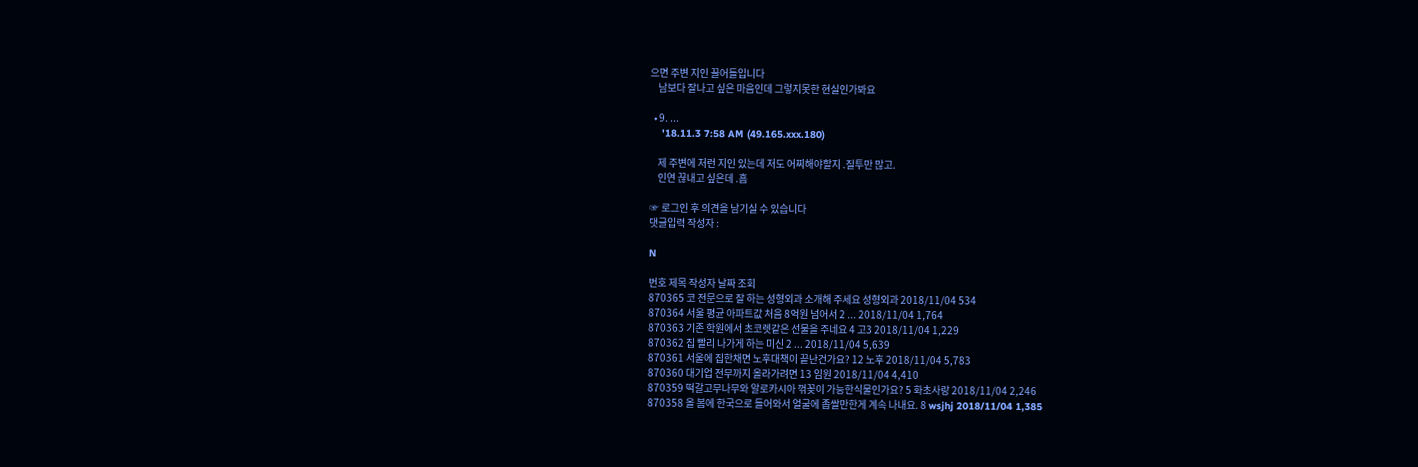으면 주변 지인 끌어들입니다
    남보다 잘나고 싶은 마음인데 그렇지못한 현실인가봐요

  • 9. ...
    '18.11.3 7:58 AM (49.165.xxx.180)

    제 주변에 저런 지인 있는데 저도 어찌해야할지 .질투만 많고.
    인연 끊내고 싶은데 .흠

☞ 로그인 후 의견을 남기실 수 있습니다
댓글입력 작성자 :

N

번호 제목 작성자 날짜 조회
870365 코 전문으로 잘 하는 성형외과 소개해 주세요 성형외과 2018/11/04 534
870364 서울 평균 아파트값 처음 8억원 넘어서 2 ... 2018/11/04 1,764
870363 기존 학원에서 초코렛같은 선물을 주네요 4 고3 2018/11/04 1,229
870362 집 빨리 나가게 하는 미신 2 ... 2018/11/04 5,639
870361 서울에 집한채면 노후대책이 끝난건가요? 12 노후 2018/11/04 5,783
870360 대기업 전무까지 올라가려면 13 임원 2018/11/04 4,410
870359 떡갈고무나무와 알로카시아 꺾꽂이 가능한식물인가요? 5 화초사랑 2018/11/04 2,246
870358 올 봄에 한국으로 들어와서 얼굴에 좁쌀만한게 계속 나내요. 8 wsjhj 2018/11/04 1,385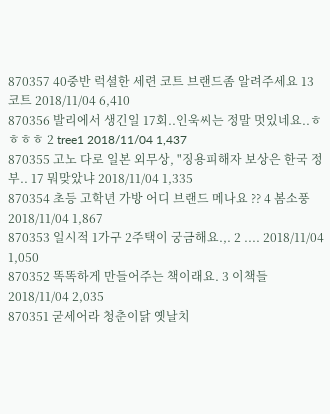870357 40중반 럭셜한 세련 코트 브랜드좀 알려주세요 13 코트 2018/11/04 6,410
870356 발리에서 생긴일 17회..인욱씨는 정말 멋있네요..ㅎㅎㅎㅎ 2 tree1 2018/11/04 1,437
870355 고노 다로 일본 외무상, "징용피해자 보상은 한국 정부.. 17 뭐맞았냐 2018/11/04 1,335
870354 초등 고학년 가방 어디 브랜드 메나요 ?? 4 봄소풍 2018/11/04 1,867
870353 일시적 1가구 2주택이 궁금해요.,. 2 .... 2018/11/04 1,050
870352 똑똑하게 만들어주는 책이래요. 3 이책들 2018/11/04 2,035
870351 굳세어라 청춘이닭 옛날치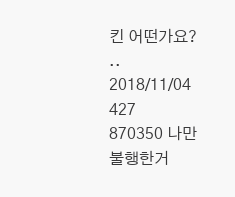킨 어떤가요? .. 2018/11/04 427
870350 나만 불행한거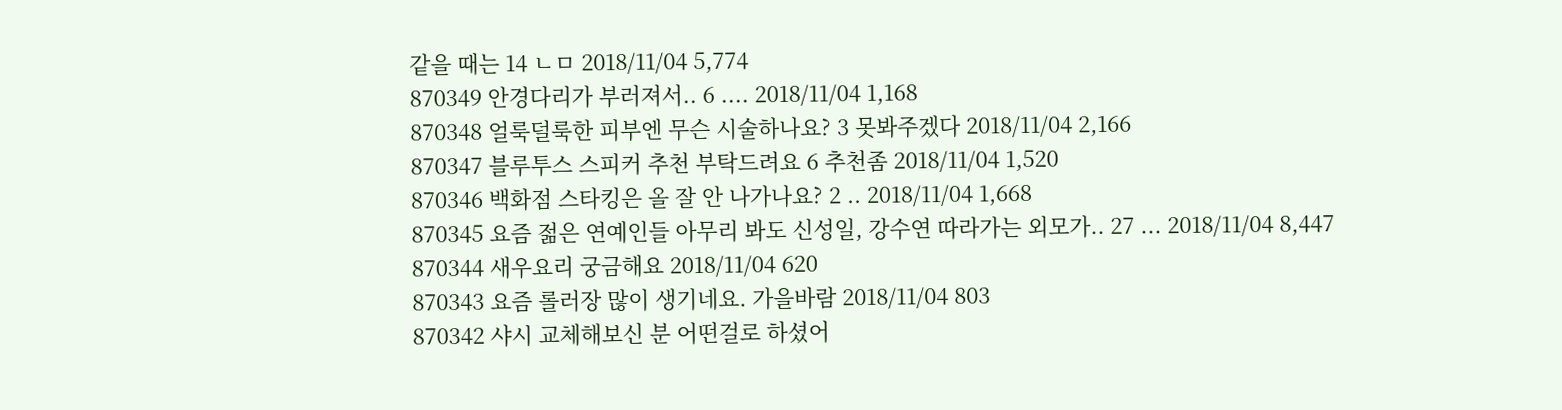같을 때는 14 ㄴㅁ 2018/11/04 5,774
870349 안경다리가 부러져서.. 6 .... 2018/11/04 1,168
870348 얼룩덜룩한 피부엔 무슨 시술하나요? 3 못봐주겠다 2018/11/04 2,166
870347 블루투스 스피커 추천 부탁드려요 6 추천좀 2018/11/04 1,520
870346 백화점 스타킹은 올 잘 안 나가나요? 2 .. 2018/11/04 1,668
870345 요즘 젊은 연예인들 아무리 봐도 신성일, 강수연 따라가는 외모가.. 27 ... 2018/11/04 8,447
870344 새우요리 궁금해요 2018/11/04 620
870343 요즘 롤러장 많이 생기네요. 가을바람 2018/11/04 803
870342 샤시 교체해보신 분 어떤걸로 하셨어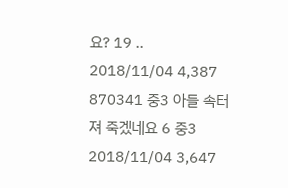요? 19 .. 2018/11/04 4,387
870341 중3 아들 속터져 죽겠네요 6 중3 2018/11/04 3,647